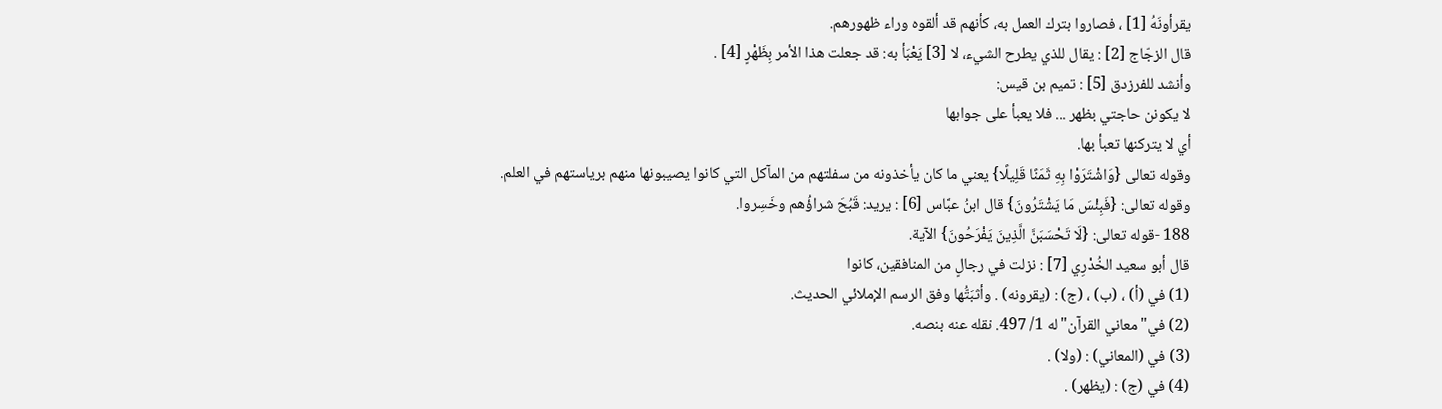يقرأونَهُ [1] ، فصاروا بترك العمل به، كأنهم قد ألقوه وراء ظهورهم.
قال الزجّاج [2] : يقال للذي يطرح الشيء، لا [3] يَعْبَأ به: قد جعلت هذا الأمر بِظَهْرٍ [4] .
وأنشد للفرزدق [5] : تميم بن قيس:
لا يكونن حاجتي بظهر ... فلا يعبأ على جوابها
أي لا يتركنها تعبأ بها.
وقوله تعالى {وَاشْتَرَوْا بِهِ ثَمَنًا قَلِيلًا} يعني ما كان يأخذونه من سفلتهم من المآكل التي كانوا يصيبونها منهم برياستهم في العلم.
وقوله تعالى: {فَبِئْسَ مَا يَشْتَرُونَ} قال ابنُ عبَّاس [6] : يريد: قَبُحَ شراؤُهم وخَسِروا.
188 -قوله تعالى: {لَا تَحْسَبَنَّ الَّذِينَ يَفْرَحُونَ} الآية.
قال أبو سعيد الخُدْرِي [7] : نزلت في رجالٍ من المنافقين، كانوا
(1) في (أ) ، (ب) ، (ج) : (يقرونه) . وأثبَتُّها وفق الرسم الإملائي الحديث.
(2) في"معاني القرآن"له 1/ 497. نقله عنه بنصه.
(3) في (المعاني) : (ولا) .
(4) في (ج) : (يظهر) .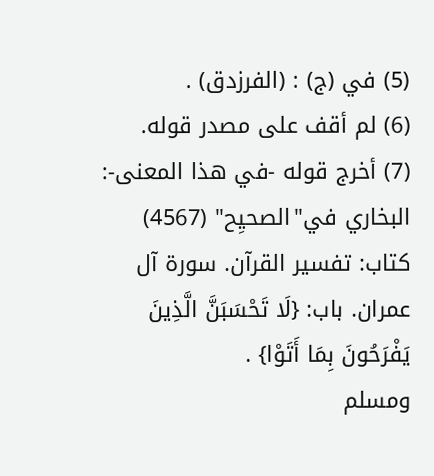(5) في (ج) : (الفرزدق) .
(6) لم أقف على مصدر قوله.
(7) أخرج قوله -في هذا المعنى-: البخاري في"الصحيِح" (4567) كتاب: تفسير القرآن. سورة آل عمران. باب: {لَا تَحْسَبَنَّ الَّذِينَ يَفْرَحُونَ بِمَا أَتَوْا} .
ومسلم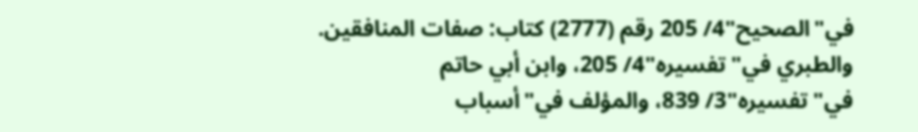في"الصحيح"4/ 205 رقم (2777) كتاب: صفات المنافقين.
والطبري في"تفسيره"4/ 205، وابن أبي حاتم في"تفسيره"3/ 839، والمؤلف في"أسباب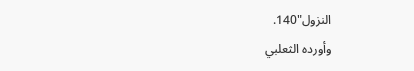النزول"140.
وأورده الثعلبي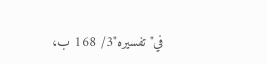في"تفسيره"3/ 168 ب،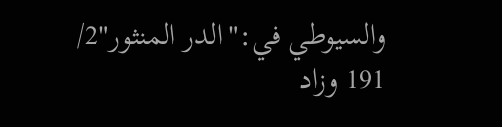والسيوطي في:"الدر المنثور"2/ 191 وزاد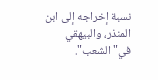نسبة إخراجه إلى ابن المنذر، والبيهقي في"الشعب".